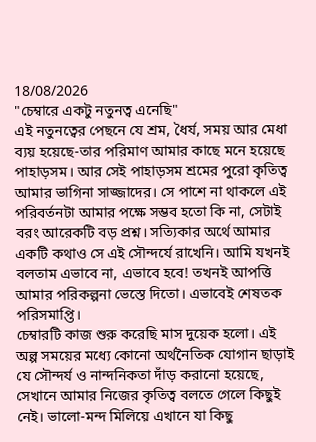18/08/2026
"চেম্বারে একটু নতুনত্ব এনেছি"
এই নতুনত্বের পেছনে যে শ্রম, ধৈর্য, সময় আর মেধা ব্যয় হয়েছে-তার পরিমাণ আমার কাছে মনে হয়েছে পাহাড়সম। আর সেই পাহাড়সম শ্রমের পুরো কৃতিত্ব আমার ভাগিনা সাজ্জাদের। সে পাশে না থাকলে এই পরিবর্তনটা আমার পক্ষে সম্ভব হতো কি না, সেটাই বরং আরেকটি বড় প্রশ্ন। সত্যিকার অর্থে আমার একটি কথাও সে এই সৌন্দর্যে রাখেনি। আমি যখনই বলতাম এভাবে না, এভাবে হবে! তখনই আপত্তি আমার পরিকল্পনা ভেস্তে দিতো। এভাবেই শেষতক পরিসমাপ্তি।
চেম্বারটি কাজ শুরু করেছি মাস দুয়েক হলো। এই অল্প সময়ের মধ্যে কোনো অর্থনৈতিক যোগান ছাড়াই যে সৌন্দর্য ও নান্দনিকতা দাঁড় করানো হয়েছে, সেখানে আমার নিজের কৃতিত্ব বলতে গেলে কিছুই নেই। ভালো-মন্দ মিলিয়ে এখানে যা কিছু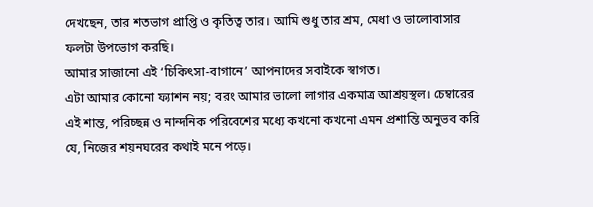দেখছেন, তার শতভাগ প্রাপ্তি ও কৃতিত্ব তার। আমি শুধু তার শ্রম, মেধা ও ভালোবাসার ফলটা উপভোগ করছি।
আমার সাজানো এই ‘চিকিৎসা-বাগানে’ আপনাদের সবাইকে স্বাগত।
এটা আমার কোনো ফ্যাশন নয়; বরং আমার ভালো লাগার একমাত্র আশ্রয়স্থল। চেম্বারের এই শান্ত, পরিচ্ছন্ন ও নান্দনিক পরিবেশের মধ্যে কখনো কখনো এমন প্রশান্তি অনুভব করি যে, নিজের শয়নঘরের কথাই মনে পড়ে।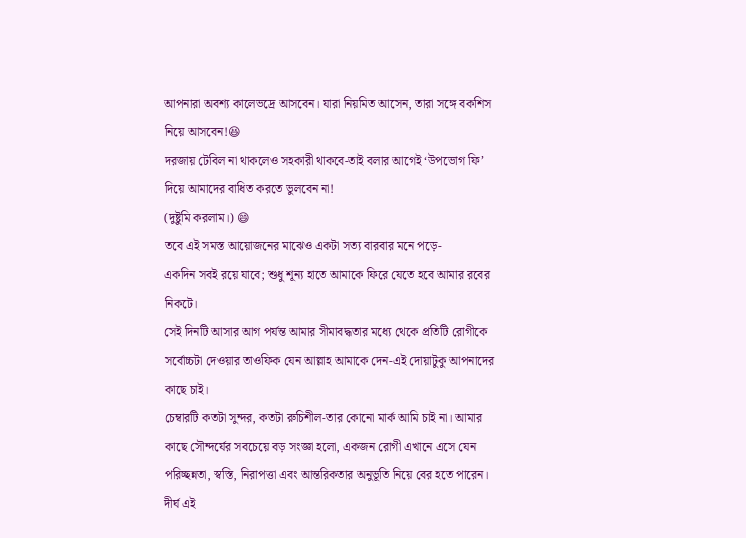আপনারা অবশ্য কালেভদ্রে আসবেন। যারা নিয়মিত আসেন, তারা সঙ্গে বকশিস নিয়ে আসবেন!😆
দরজায় টেবিল না থাকলেও সহকারী থাকবে-তাই বলার আগেই ‘উপভোগ ফি’ দিয়ে আমাদের বাধিত করতে ভুলবেন না!
(দুষ্টুমি করলাম।) 😄
তবে এই সমস্ত আয়োজনের মাঝেও একটা সত্য বারবার মনে পড়ে-
একদিন সবই রয়ে যাবে; শুধু শূন্য হাতে আমাকে ফিরে যেতে হবে আমার রবের নিকটে।
সেই দিনটি আসার আগ পর্যন্ত আমার সীমাবদ্ধতার মধ্যে থেকে প্রতিটি রোগীকে সর্বোচ্চটা দেওয়ার তাওফিক যেন আল্লাহ আমাকে দেন-এই দোয়াটুকু আপনাদের কাছে চাই।
চেম্বারটি কতটা সুন্দর, কতটা রুচিশীল-তার কোনো মার্ক আমি চাই না। আমার কাছে সৌন্দর্যের সবচেয়ে বড় সংজ্ঞা হলো, একজন রোগী এখানে এসে যেন পরিচ্ছন্নতা, স্বস্তি, নিরাপত্তা এবং আন্তরিকতার অনুভূতি নিয়ে বের হতে পারেন।
দীর্ঘ এই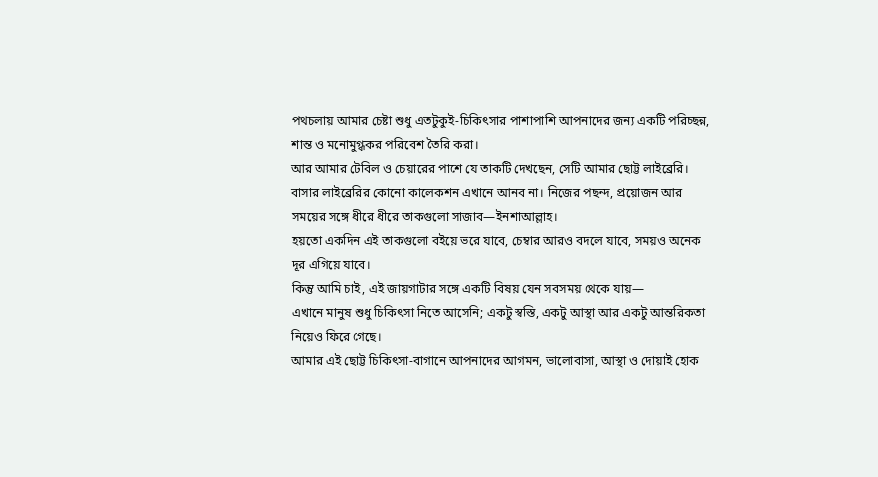পথচলায় আমার চেষ্টা শুধু এতটুকুই-চিকিৎসার পাশাপাশি আপনাদের জন্য একটি পরিচ্ছন্ন, শান্ত ও মনোমুগ্ধকর পরিবেশ তৈরি করা।
আর আমার টেবিল ও চেয়ারের পাশে যে তাকটি দেখছেন, সেটি আমার ছোট্ট লাইব্রেরি। বাসার লাইব্রেরির কোনো কালেকশন এখানে আনব না। নিজের পছন্দ, প্রয়োজন আর সময়ের সঙ্গে ধীরে ধীরে তাকগুলো সাজাব—ইনশাআল্লাহ।
হয়তো একদিন এই তাকগুলো বইয়ে ভরে যাবে, চেম্বার আরও বদলে যাবে, সময়ও অনেক দূর এগিয়ে যাবে।
কিন্তু আমি চাই, এই জায়গাটার সঙ্গে একটি বিষয় যেন সবসময় থেকে যায়—
এখানে মানুষ শুধু চিকিৎসা নিতে আসেনি; একটু স্বস্তি, একটু আস্থা আর একটু আন্তরিকতা নিয়েও ফিরে গেছে।
আমার এই ছোট্ট চিকিৎসা-বাগানে আপনাদের আগমন, ভালোবাসা, আস্থা ও দোয়াই হোক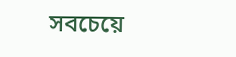সবচেয়ে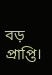বড় প্রাপ্তি।